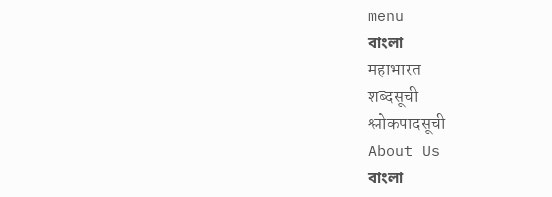menu
বাংলা
महाभारत
शब्दसूची
श्लोकपादसूची
About Us
বাংলা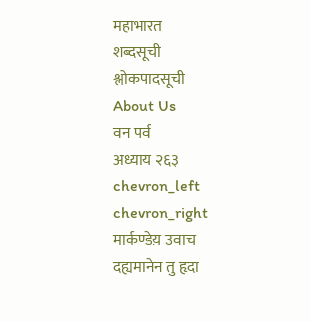महाभारत
शब्दसूची
श्लोकपादसूची
About Us
वन पर्व
अध्याय २६३
chevron_left
chevron_right
मार्कण्डेय़ उवाच
दह्यमानेन तु हृदा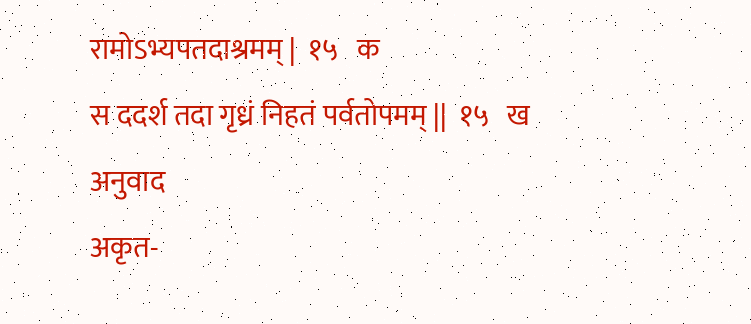रामोऽभ्यपतदाश्रमम् |  १५   क
स ददर्श तदा गृध्रं निहतं पर्वतोपमम् ||  १५   ख
अनुवाद
अकृत-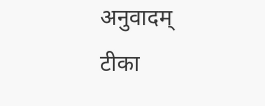अनुवादम्
टीका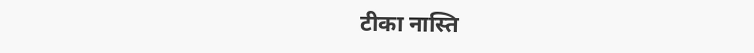टीका नास्ति